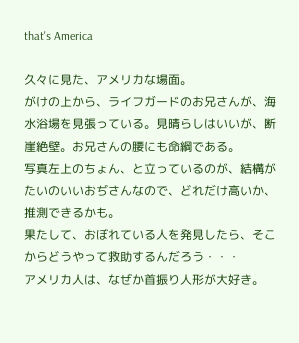that's America

久々に見た、アメリカな場面。
がけの上から、ライフガードのお兄さんが、海水浴場を見張っている。見晴らしはいいが、断崖絶壁。お兄さんの腰にも命綱である。
写真左上のちょん、と立っているのが、結構がたいのいいおぢさんなので、どれだけ高いか、推測できるかも。
果たして、おぼれている人を発見したら、そこからどうやって救助するんだろう・・・
アメリカ人は、なぜか首振り人形が大好き。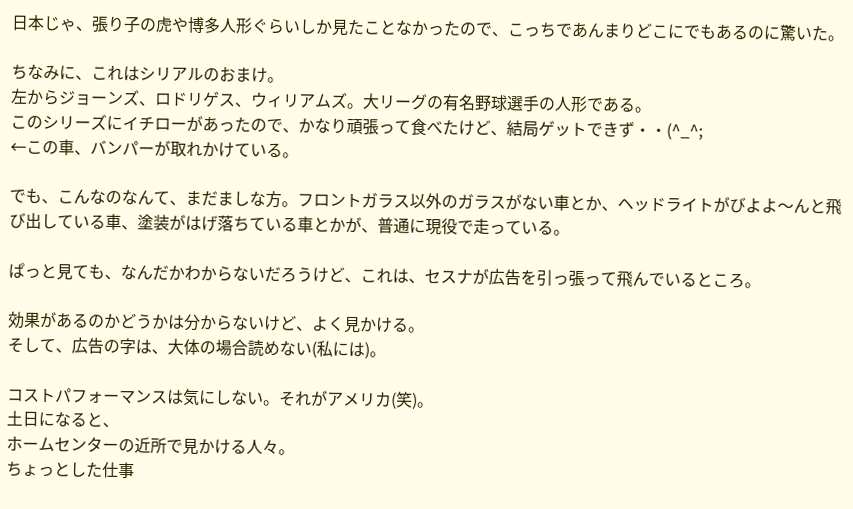日本じゃ、張り子の虎や博多人形ぐらいしか見たことなかったので、こっちであんまりどこにでもあるのに驚いた。

ちなみに、これはシリアルのおまけ。
左からジョーンズ、ロドリゲス、ウィリアムズ。大リーグの有名野球選手の人形である。
このシリーズにイチローがあったので、かなり頑張って食べたけど、結局ゲットできず・・(^_^;
←この車、バンパーが取れかけている。

でも、こんなのなんて、まだましな方。フロントガラス以外のガラスがない車とか、ヘッドライトがびよよ〜んと飛び出している車、塗装がはげ落ちている車とかが、普通に現役で走っている。

ぱっと見ても、なんだかわからないだろうけど、これは、セスナが広告を引っ張って飛んでいるところ。

効果があるのかどうかは分からないけど、よく見かける。
そして、広告の字は、大体の場合読めない(私には)。

コストパフォーマンスは気にしない。それがアメリカ(笑)。
土日になると、
ホームセンターの近所で見かける人々。
ちょっとした仕事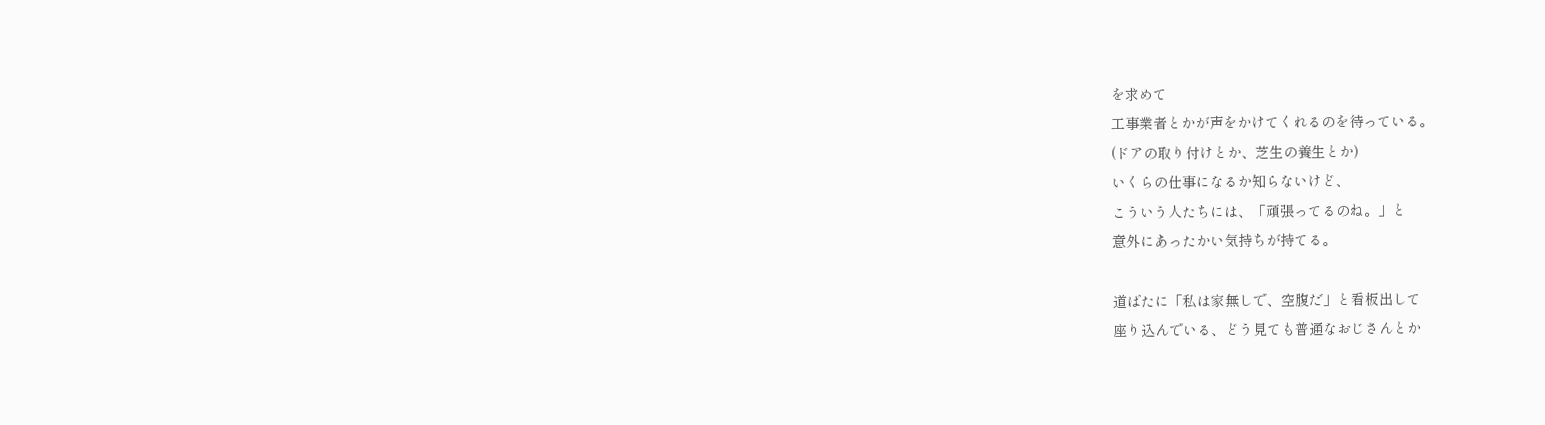を求めて
工事業者とかが声をかけてくれるのを待っている。
(ドアの取り付けとか、芝生の養生とか)
いくらの仕事になるか知らないけど、
こういう人たちには、「頑張ってるのね。」と
意外にあったかい気持ちが持てる。

道ばたに「私は家無しで、空腹だ」と看板出して
座り込んでいる、どう見ても普通なおじさんとか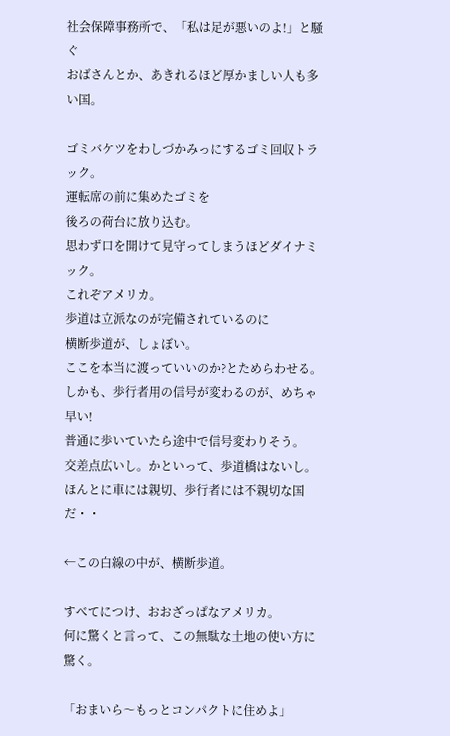社会保障事務所で、「私は足が悪いのよ!」と騒ぐ
おばさんとか、あきれるほど厚かましい人も多い国。

ゴミバケツをわしづかみっにするゴミ回収トラック。
運転席の前に集めたゴミを
後ろの荷台に放り込む。
思わず口を開けて見守ってしまうほどダイナミック。
これぞアメリカ。
歩道は立派なのが完備されているのに
横断歩道が、しょぼい。
ここを本当に渡っていいのか?とためらわせる。
しかも、歩行者用の信号が変わるのが、めちゃ早い!
普通に歩いていたら途中で信号変わりそう。
交差点広いし。かといって、歩道橋はないし。
ほんとに車には親切、歩行者には不親切な国だ・・

←この白線の中が、横断歩道。

すべてにつけ、おおざっぱなアメリカ。
何に驚くと言って、この無駄な土地の使い方に驚く。

「おまいら〜もっとコンパクトに住めよ」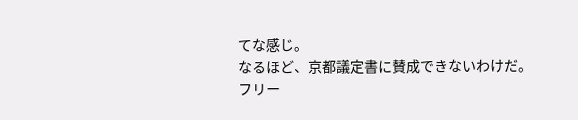てな感じ。
なるほど、京都議定書に賛成できないわけだ。
フリー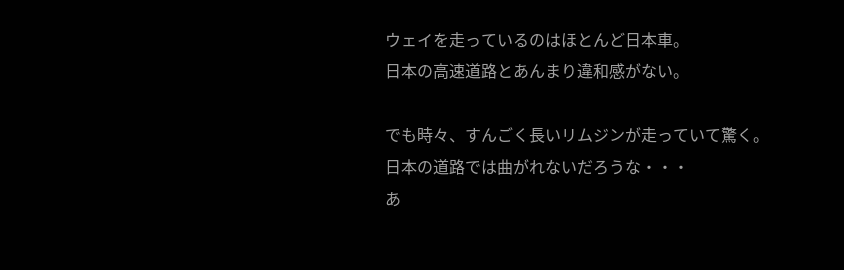ウェイを走っているのはほとんど日本車。
日本の高速道路とあんまり違和感がない。

でも時々、すんごく長いリムジンが走っていて驚く。
日本の道路では曲がれないだろうな・・・
あ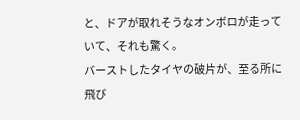と、ドアが取れそうなオンボロが走っていて、それも驚く。
バーストしたタイヤの破片が、至る所に飛び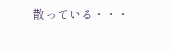散っている・・・